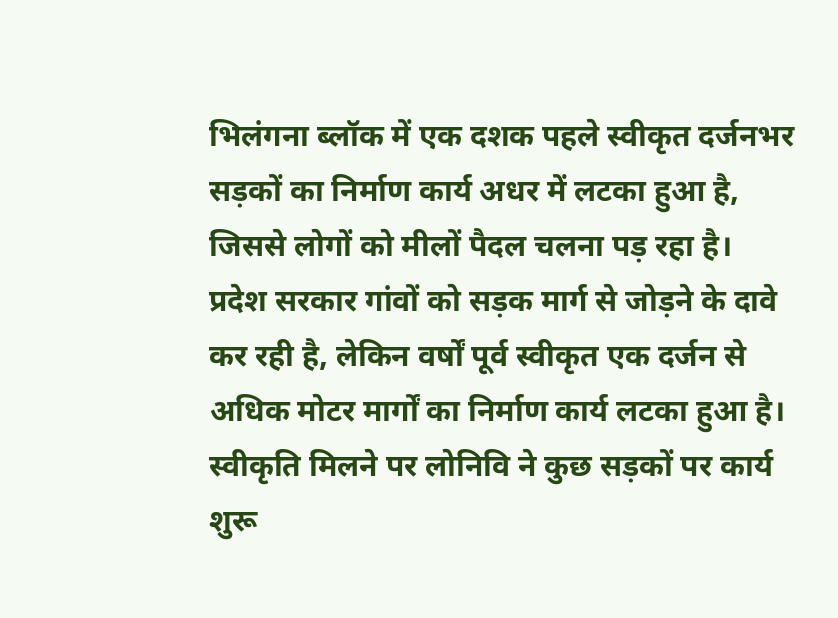भिलंगना ब्लॉक में एक दशक पहले स्वीकृत दर्जनभर सड़कों का निर्माण कार्य अधर में लटका हुआ है, जिससे लोगों को मीलों पैदल चलना पड़ रहा है।
प्रदेश सरकार गांवों को सड़क मार्ग से जोड़ने के दावे कर रही है, लेकिन वर्षों पूर्व स्वीकृत एक दर्जन से अधिक मोटर मार्गों का निर्माण कार्य लटका हुआ है। स्वीकृति मिलने पर लोनिवि ने कुछ सड़कों पर कार्य शुरू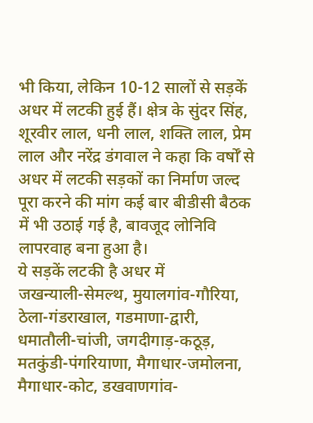भी किया, लेकिन 10-12 सालों से सड़कें अधर में लटकी हुई हैं। क्षेत्र के सुंदर सिंह, शूरवीर लाल, धनी लाल, शक्ति लाल, प्रेम लाल और नरेंद्र डंगवाल ने कहा कि वर्षोँ से अधर में लटकी सड़कों का निर्माण जल्द पूरा करने की मांग कई बार बीडीसी बैठक में भी उठाई गई है, बावजूद लोनिवि लापरवाह बना हुआ है।
ये सड़कें लटकी है अधर में
जखन्याली-सेमल्थ, मुयालगांव-गौरिया, ठेला-गंडराखाल, गडमाणा-द्वारी, धमातौली-चांजी, जगदीगाड़-कठूड़, मतकुंडी-पंगरियाणा, मैगाधार-जमोलना, मैगाधार-कोट, डखवाणगांव-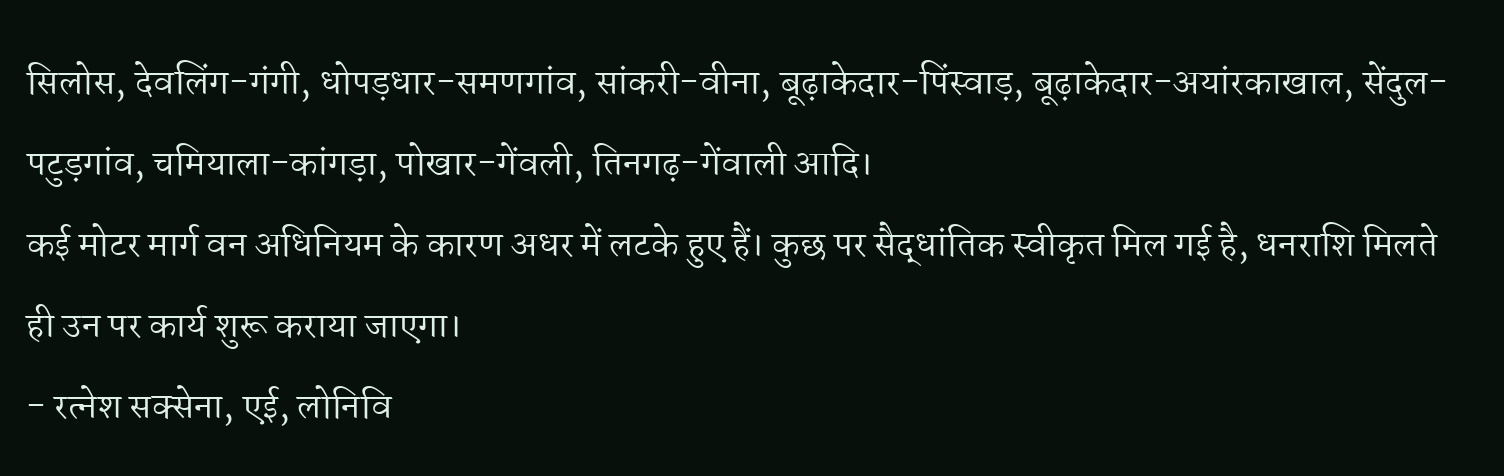सिलोस, देवलिंग-गंगी, धोपड़धार-समणगांव, सांकरी-वीना, बूढ़ाकेदार-पिंस्वाड़, बूढ़ाकेदार-अयांरकाखाल, सेंदुल-पटुड़गांव, चमियाला-कांगड़ा, पोखार-गेंवली, तिनगढ़-गेंवाली आदि।
कई मोटर मार्ग वन अधिनियम के कारण अधर में लटके हुए हैं। कुछ पर सैद्धांतिक स्वीकृत मिल गई है, धनराशि मिलते ही उन पर कार्य शुरू कराया जाएगा।
- रत्नेश सक्सेना, एई, लोनिवि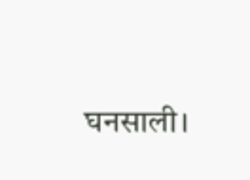घनसाली।